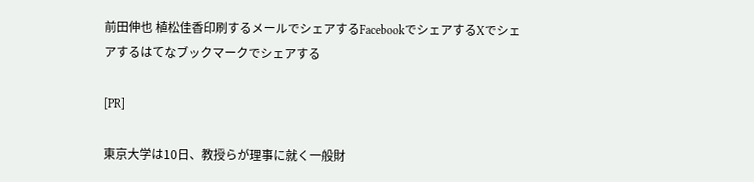前田伸也 植松佳香印刷するメールでシェアするFacebookでシェアするXでシェアするはてなブックマークでシェアする

[PR]

東京大学は10日、教授らが理事に就く一般財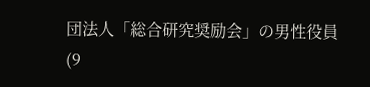団法人「総合研究奨励会」の男性役員(9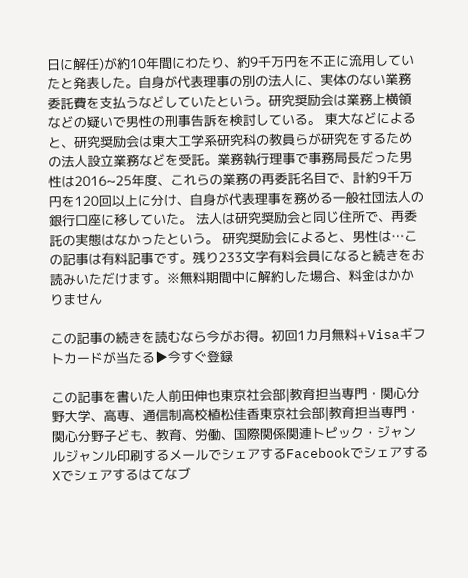日に解任)が約10年間にわたり、約9千万円を不正に流用していたと発表した。自身が代表理事の別の法人に、実体のない業務委託費を支払うなどしていたという。研究奨励会は業務上横領などの疑いで男性の刑事告訴を検討している。 東大などによると、研究奨励会は東大工学系研究科の教員らが研究をするための法人設立業務などを受託。業務執行理事で事務局長だった男性は2016~25年度、これらの業務の再委託名目で、計約9千万円を120回以上に分け、自身が代表理事を務める一般社団法人の銀行口座に移していた。 法人は研究奨励会と同じ住所で、再委託の実態はなかったという。 研究奨励会によると、男性は…この記事は有料記事です。残り233文字有料会員になると続きをお読みいただけます。※無料期間中に解約した場合、料金はかかりません

この記事の続きを読むなら今がお得。初回1カ月無料+Visaギフトカードが当たる▶今すぐ登録

この記事を書いた人前田伸也東京社会部|教育担当専門・関心分野大学、高専、通信制高校植松佳香東京社会部|教育担当専門・関心分野子ども、教育、労働、国際関係関連トピック・ジャンルジャンル印刷するメールでシェアするFacebookでシェアするXでシェアするはてなブ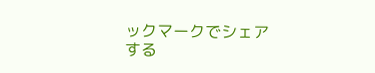ックマークでシェアする